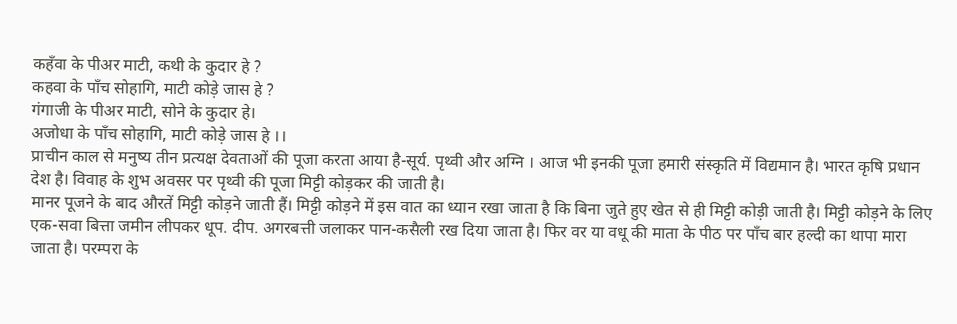कहँवा के पीअर माटी, कथी के कुदार हे ?
कहवा के पाँच सोहागि, माटी कोड़े जास हे ?
गंगाजी के पीअर माटी, सोने के कुदार हे।
अजोधा के पाँच सोहागि, माटी कोड़े जास हे ।।
प्राचीन काल से मनुष्य तीन प्रत्यक्ष देवताओं की पूजा करता आया है-सूर्य. पृथ्वी और अग्नि । आज भी इनकी पूजा हमारी संस्कृति में विद्यमान है। भारत कृषि प्रधान देश है। विवाह के शुभ अवसर पर पृथ्वी की पूजा मिट्टी कोड़कर की जाती है।
मानर पूजने के बाद औरतें मिट्टी कोड़ने जाती हैं। मिट्टी कोड़ने में इस वात का ध्यान रखा जाता है कि बिना जुते हुए खेत से ही मिट्टी कोड़ी जाती है। मिट्टी कोड़ने के लिए एक-सवा बित्ता जमीन लीपकर धूप. दीप. अगरबत्ती जलाकर पान-कसैली रख दिया जाता है। फिर वर या वधू की माता के पीठ पर पाँच बार हल्दी का थापा मारा जाता है। परम्परा के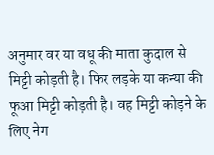अनुमार वर या वधू की माता कुदाल से मिट्टी कोड़ती है। फिर लड़के या कन्या की फूआ मिट्टी कोड़ती है। वह मिट्टी कोड़ने के लिए नेग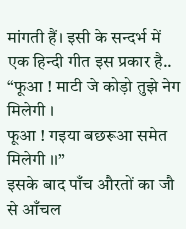मांगती हैं। इसी के सन्दर्भ में एक हिन्दी गीत इस प्रकार है..
“फूआ ! माटी जे कोड़ो तुझे नेग मिलेगी ।
फूआ ! गइया बछरूआ समेत मिलेगी ।।”
इसके बाद पाँच औरतों का जौ से आँचल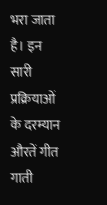भरा जाता है। इन सारी प्रक्रियाओं के दरम्यान औरतें गीत गाती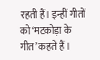रहती हैं। इन्हीं गीतों को ‘मटकोड़ा के गीत’ कहते हैं ।